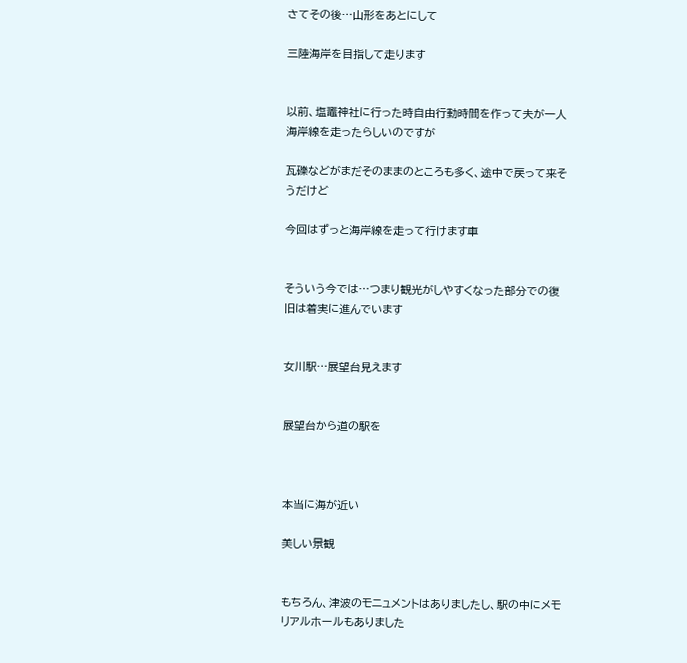さてその後…山形をあとにして

三陸海岸を目指して走ります


以前、塩竈神社に行った時自由行動時間を作って夫が一人海岸線を走ったらしいのですが

瓦礫などがまだそのままのところも多く、途中で戻って来そうだけど

今回はずっと海岸線を走って行けます車


そういう今では…つまり観光がしやすくなった部分での復旧は着実に進んでいます


女川駅…展望台見えます


展望台から道の駅を



本当に海が近い

美しい景観


もちろん、津波のモニュメントはありましたし、駅の中にメモリアルホールもありました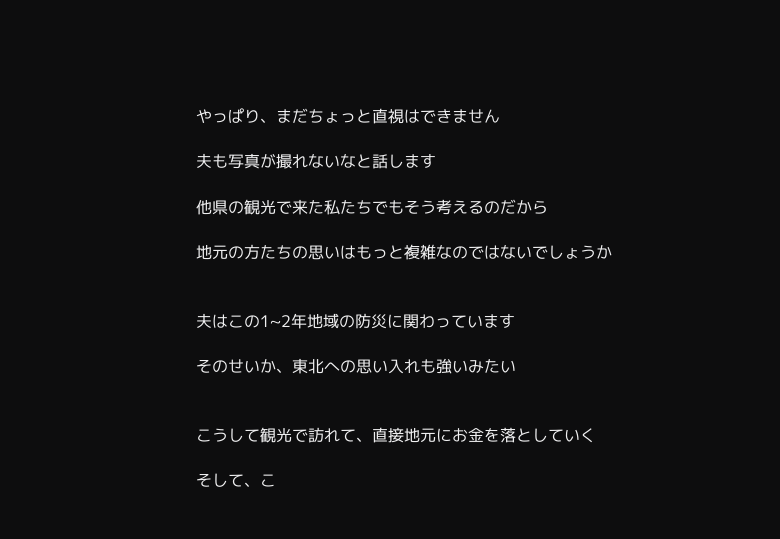やっぱり、まだちょっと直視はできません

夫も写真が撮れないなと話します

他県の観光で来た私たちでもそう考えるのだから

地元の方たちの思いはもっと複雑なのではないでしょうか


夫はこの1~2年地域の防災に関わっています

そのせいか、東北への思い入れも強いみたい


こうして観光で訪れて、直接地元にお金を落としていく

そして、こ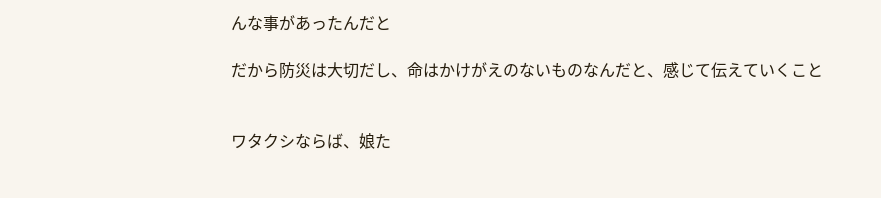んな事があったんだと

だから防災は大切だし、命はかけがえのないものなんだと、感じて伝えていくこと


ワタクシならば、娘た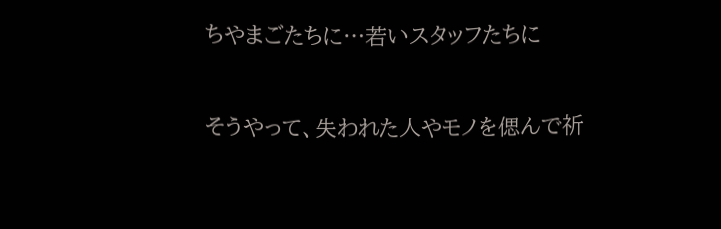ちやまごたちに…若いスタッフたちに


そうやって、失われた人やモノを偲んで祈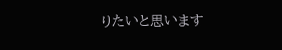りたいと思います